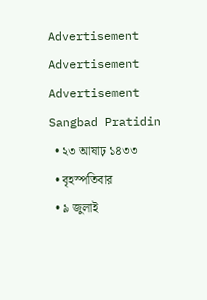Advertisement
Advertisement
Advertisement
Sangbad Pratidin
  • ২৩ আষাঢ় ১৪৩৩
  • বৃহস্পতিবার
  • ৯ জুলাই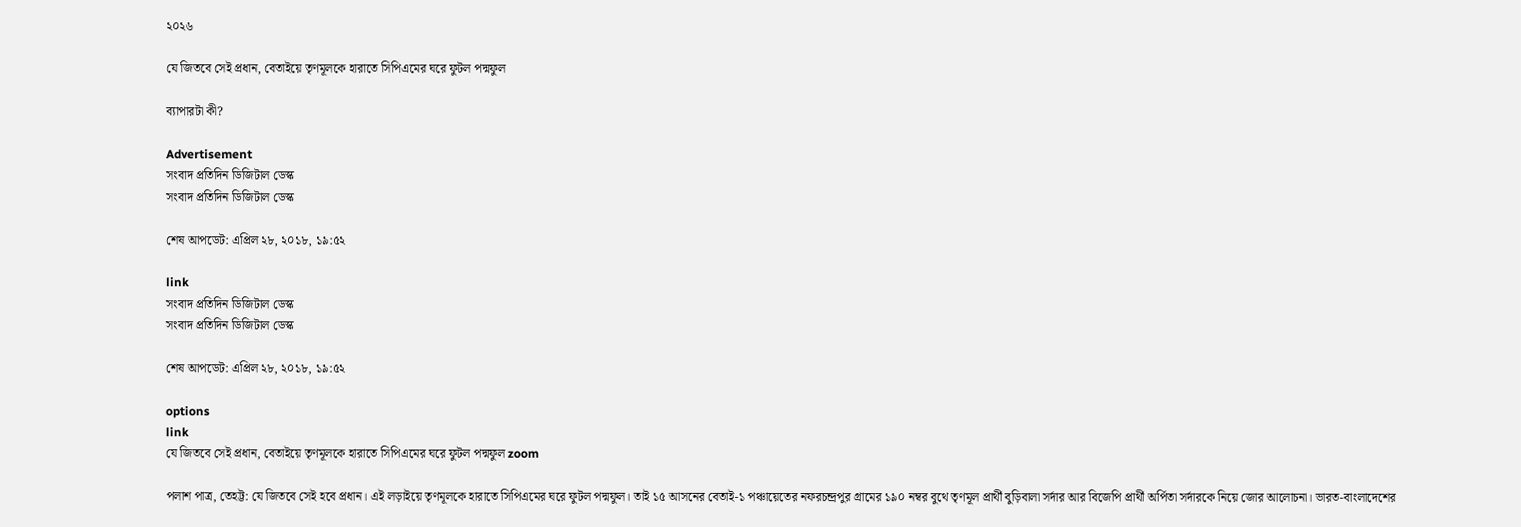২০২৬

যে জিতবে সেই প্রধান, বেতাইয়ে তৃণমূলকে হারাতে সিপিএমের ঘরে ফুটল পদ্মফুল

ব্যাপারটা কী?

Advertisement
সংবাদ প্রতিদিন ডিজিটাল ডেস্ক
সংবাদ প্রতিদিন ডিজিটাল ডেস্ক

শেষ আপডেট: এপ্রিল ২৮, ২০১৮, ১৯:৫২

link
সংবাদ প্রতিদিন ডিজিটাল ডেস্ক
সংবাদ প্রতিদিন ডিজিটাল ডেস্ক

শেষ আপডেট: এপ্রিল ২৮, ২০১৮, ১৯:৫২

options
link
যে জিতবে সেই প্রধান, বেতাইয়ে তৃণমূলকে হারাতে সিপিএমের ঘরে ফুটল পদ্মফুল zoom

পলাশ পাত্র, তেহট্ট: যে জিতবে সেই হবে প্রধান। এই লড়াইয়ে তৃণমূলকে হারাতে সিপিএমের ঘরে ফুটল পদ্মফুল। তাই ১৫ আসনের বেতাই-১ পঞ্চায়েতের নফরচন্দ্রপুর গ্রামের ১৯০ নম্বর বুথে তৃণমূল প্রার্থী বুড়িবালা সর্দার আর বিজেপি প্রার্থী অর্পিতা সর্দারকে নিয়ে জোর আলোচনা। ভারত-বাংলাদেশের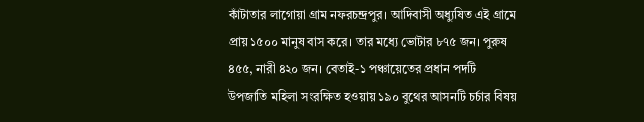কাঁটাতার লাগোয়া গ্রাম নফরচন্দ্রপুর। আদিবাসী অধ্যুষিত এই গ্রামে প্রায় ১৫০০ মানুষ বাস করে। তার মধ্যে ভোটার ৮৭৫ জন। পুরুষ ৪৫৫, নারী ৪২০ জন। বেতাই-১ পঞ্চায়েতের প্রধান পদটি উপজাতি মহিলা সংরক্ষিত হওয়ায় ১৯০ বুথের আসনটি চর্চার বিষয়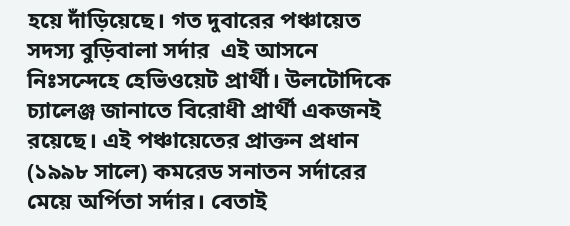হয়ে দাঁড়িয়েছে। গত দুবারের পঞ্চায়েত সদস্য বুড়িবালা সর্দার  এই আসনে নিঃসন্দেহে হেভিওয়েট প্রার্থী। উলটোদিকে চ্যালেঞ্জ জানাতে বিরোধী প্রার্থী একজনই রয়েছে। এই পঞ্চায়েতের প্রাক্তন প্রধান (১৯৯৮ সালে) কমরেড সনাতন সর্দারের মেয়ে অর্পিতা সর্দার। বেতাই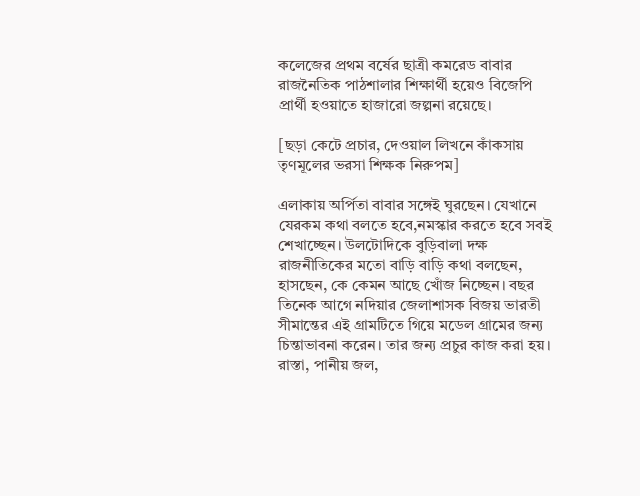কলেজের প্রথম বর্ষের ছাত্রী কমরেড বাবার রাজনৈতিক পাঠশালার শিক্ষার্থী হয়েও বিজেপি প্রার্থী হওয়াতে হাজারো জল্পনা রয়েছে।

[ছড়া কেটে প্রচার, দেওয়াল লিখনে কাঁকসায় তৃণমূলের ভরসা শিক্ষক নিরুপম]

এলাকায় অর্পিতা বাবার সঙ্গেই ঘুরছেন। যেখানে যেরকম কথা বলতে হবে,নমস্কার করতে হবে সবই শেখাচ্ছেন। উলটোদিকে বুড়িবালা দক্ষ রাজনীতিকের মতো বাড়ি বাড়ি কথা বলছেন, হাসছেন, কে কেমন আছে খোঁজ নিচ্ছেন। বছর তিনেক আগে নদিয়ার জেলাশাসক বিজয় ভারতী সীমান্তের এই গ্রামটিতে গিয়ে মডেল গ্রামের জন্য চিন্তাভাবনা করেন। তার জন্য প্রচুর কাজ করা হয়। রাস্তা, পানীয় জল,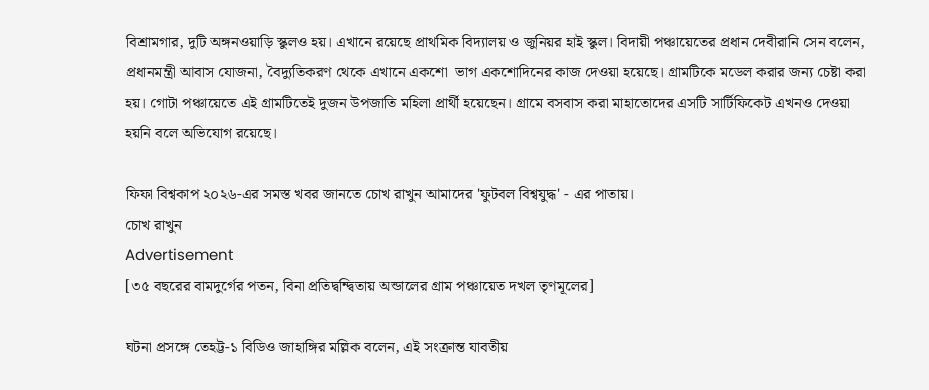বিশ্রামগার, দুটি অঙ্গনওয়াড়ি স্কুলও হয়। এখানে রয়েছে প্রাথমিক বিদ্যালয় ও জুনিয়র হাই স্কুল। বিদায়ী পঞ্চায়েতের প্রধান দেবীরানি সেন বলেন, প্রধানমন্ত্রী আবাস যোজনা, বৈদ্যুতিকরণ থেকে এখানে একশো  ভাগ একশোদিনের কাজ দেওয়া হয়েছে। গ্রামটিকে মডেল করার জন্য চেষ্টা করা হয়। গোটা পঞ্চায়েতে এই গ্রামটিতেই দুজন উপজাতি মহিলা প্রার্থী হয়েছেন। গ্রামে বসবাস করা মাহাতোদের এসটি সার্টিফিকেট এখনও দেওয়া হয়নি বলে অভিযোগ রয়েছে।

ফিফা বিশ্বকাপ ২০২৬-এর সমস্ত খবর জানতে চোখ রাখুন আমাদের 'ফুটবল বিশ্বযুদ্ধ' - এর পাতায়।
চোখ রাখুন
Advertisement
[৩৫ বছরের বামদুর্গের পতন, বিনা প্রতিদ্বন্দ্বিতায় অন্ডালের গ্রাম পঞ্চায়েত দখল তৃণমূলের]

ঘটনা প্রসঙ্গে তেহট্ট-১ বিডিও জাহাঙ্গির মল্লিক বলেন, এই সংক্রান্ত যাবতীয়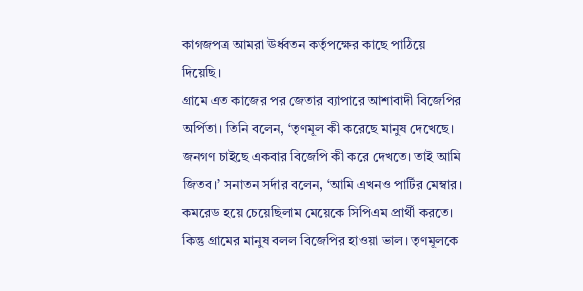কাগজপত্র আমরা ঊর্ধ্বতন কর্তৃপক্ষের কাছে পাঠিয়ে দিয়েছি।
গ্রামে এত কাজের পর জেতার ব্যাপারে আশাবাদী বিজেপির অর্পিতা। তিনি বলেন, ‘তৃণমূল কী করেছে মানুষ দেখেছে। জনগণ চাইছে একবার বিজেপি কী করে দেখতে। তাই আমি জিতব।’ সনাতন সর্দার বলেন, ‘আমি এখনও পার্টির মেম্বার। কমরেড হয়ে চেয়েছিলাম মেয়েকে সিপিএম প্রার্থী করতে। কিন্তু গ্রামের মানুষ বলল বিজেপির হাওয়া ভাল। তৃণমূলকে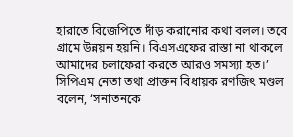হারাতে বিজেপিতে দাঁড় করানোর কথা বলল। তবে গ্রামে উন্নয়ন হয়নি। বিএসএফের রাস্তা না থাকলে আমাদের চলাফেরা করতে আরও সমস্যা হত।’  সিপিএম নেতা তথা প্রাক্তন বিধায়ক রণজিৎ মণ্ডল বলেন, ‘সনাতনকে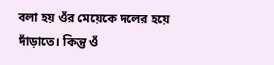বলা হয় ওঁর মেয়েকে দলের হয়ে দাঁড়াতে। কিন্তু ওঁ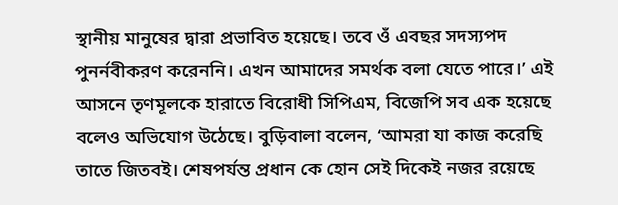স্থানীয় মানুষের দ্বারা প্রভাবিত হয়েছে। তবে ওঁ এবছর সদস্যপদ পুনর্নবীকরণ করেননি। এখন আমাদের সমর্থক বলা যেতে পারে।’ এই আসনে তৃণমূলকে হারাতে বিরোধী সিপিএম, বিজেপি সব এক হয়েছে বলেও অভিযোগ উঠেছে। বুড়িবালা বলেন, ‘আমরা যা কাজ করেছি তাতে জিতবই। শেষপর্যন্ত প্রধান কে হোন সেই দিকেই নজর রয়েছে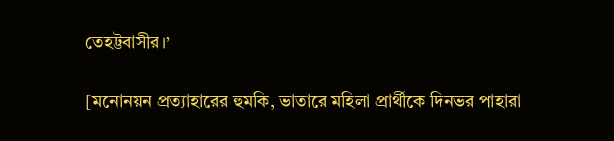তেহট্টবাসীর।’

[মনোনয়ন প্রত্যাহারের হুমকি, ভাতারে মহিলা প্রার্থীকে দিনভর পাহারা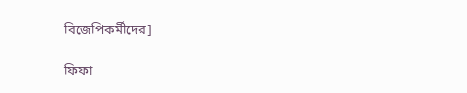বিজেপিকর্মীদের]

ফিফা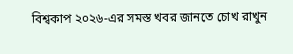বিশ্বকাপ ২০২৬-এর সমস্ত খবর জানতে চোখ রাখুন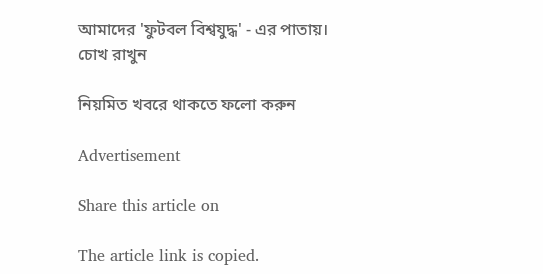আমাদের 'ফুটবল বিশ্বযুদ্ধ' - এর পাতায়।
চোখ রাখুন

নিয়মিত খবরে থাকতে ফলো করুন

Advertisement

Share this article on

The article link is copied.